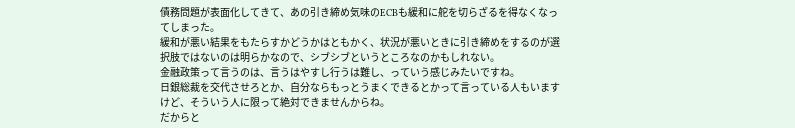債務問題が表面化してきて、あの引き締め気味のECBも緩和に舵を切らざるを得なくなってしまった。
緩和が悪い結果をもたらすかどうかはともかく、状況が悪いときに引き締めをするのが選択肢ではないのは明らかなので、シブシブというところなのかもしれない。
金融政策って言うのは、言うはやすし行うは難し、っていう感じみたいですね。
日銀総裁を交代させろとか、自分ならもっとうまくできるとかって言っている人もいますけど、そういう人に限って絶対できませんからね。
だからと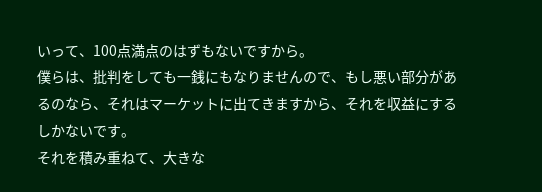いって、100点満点のはずもないですから。
僕らは、批判をしても一銭にもなりませんので、もし悪い部分があるのなら、それはマーケットに出てきますから、それを収益にするしかないです。
それを積み重ねて、大きな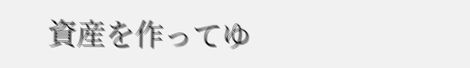資産を作ってゆ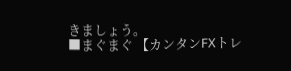きましょう。
■まぐまぐ 【カンタンFXトレ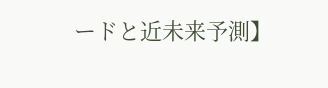ードと近未来予測】